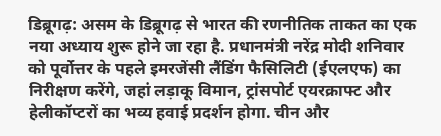डिब्रूगढ़: असम के डिब्रूगढ़ से भारत की रणनीतिक ताकत का एक नया अध्याय शुरू होने जा रहा है. प्रधानमंत्री नरेंद्र मोदी शनिवार को पूर्वोत्तर के पहले इमरजेंसी लैंडिंग फैसिलिटी (ईएलएफ) का निरीक्षण करेंगे, जहां लड़ाकू विमान, ट्रांसपोर्ट एयरक्राफ्ट और हेलीकॉप्टरों का भव्य हवाई प्रदर्शन होगा. चीन और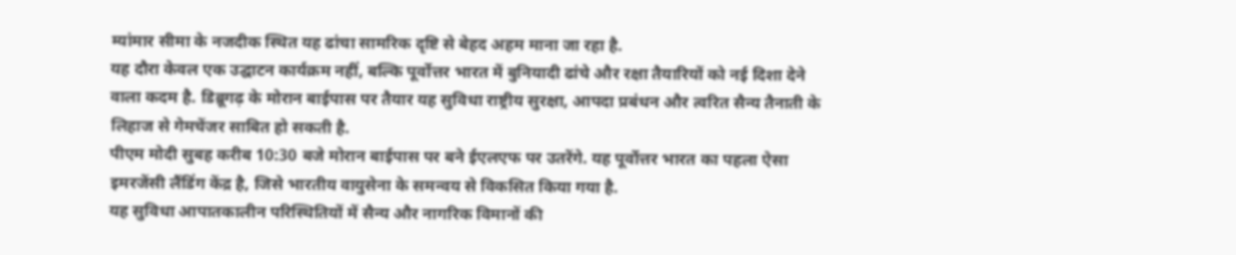म्यांमार सीमा के नजदीक स्थित यह ढांचा सामरिक दृष्टि से बेहद अहम माना जा रहा है.
यह दौरा केवल एक उद्घाटन कार्यक्रम नहीं, बल्कि पूर्वोत्तर भारत में बुनियादी ढांचे और रक्षा तैयारियों को नई दिशा देने वाला कदम है. डिब्रूगढ़ के मोरान बाईपास पर तैयार यह सुविधा राष्ट्रीय सुरक्षा, आपदा प्रबंधन और त्वरित सैन्य तैनाती के लिहाज से गेमचेंजर साबित हो सकती है.
पीएम मोदी सुबह करीब 10:30 बजे मोरान बाईपास पर बने ईएलएफ पर उतरेंगे. यह पूर्वोत्तर भारत का पहला ऐसा इमरजेंसी लैंडिंग केंद्र है, जिसे भारतीय वायुसेना के समन्वय से विकसित किया गया है.
यह सुविधा आपातकालीन परिस्थितियों में सैन्य और नागरिक विमानों की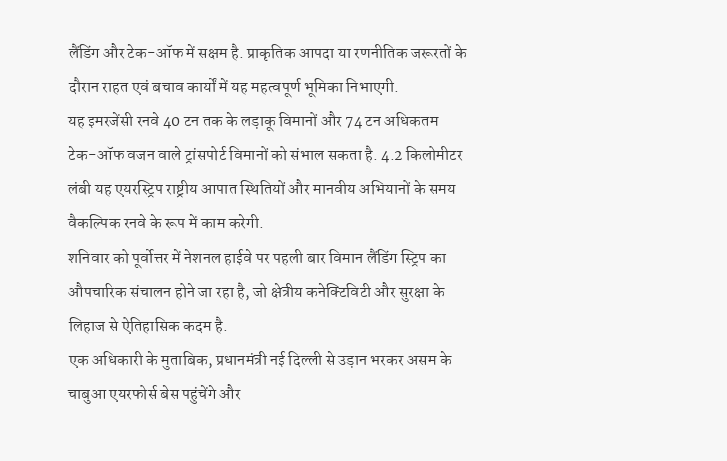लैंडिंग और टेक-ऑफ में सक्षम है. प्राकृतिक आपदा या रणनीतिक जरूरतों के दौरान राहत एवं बचाव कार्यों में यह महत्वपूर्ण भूमिका निभाएगी.
यह इमरजेंसी रनवे 40 टन तक के लड़ाकू विमानों और 74 टन अधिकतम टेक-ऑफ वजन वाले ट्रांसपोर्ट विमानों को संभाल सकता है. 4.2 किलोमीटर लंबी यह एयरस्ट्रिप राष्ट्रीय आपात स्थितियों और मानवीय अभियानों के समय वैकल्पिक रनवे के रूप में काम करेगी.
शनिवार को पूर्वोत्तर में नेशनल हाईवे पर पहली बार विमान लैंडिंग स्ट्रिप का औपचारिक संचालन होने जा रहा है, जो क्षेत्रीय कनेक्टिविटी और सुरक्षा के लिहाज से ऐतिहासिक कदम है.
एक अधिकारी के मुताबिक, प्रधानमंत्री नई दिल्ली से उड़ान भरकर असम के चाबुआ एयरफोर्स बेस पहुंचेंगे और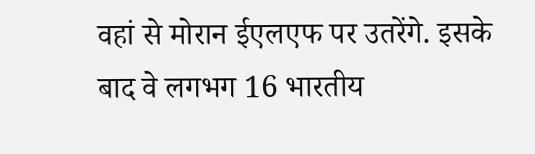वहां से मोरान ईएलएफ पर उतरेंगे. इसके बाद वे लगभग 16 भारतीय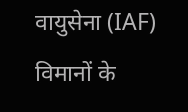वायुसेना (IAF) विमानों के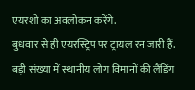एयरशो का अवलोकन करेंगे.
बुधवार से ही एयरस्ट्रिप पर ट्रायल रन जारी हैं. बड़ी संख्या में स्थानीय लोग विमानों की लैंडिंग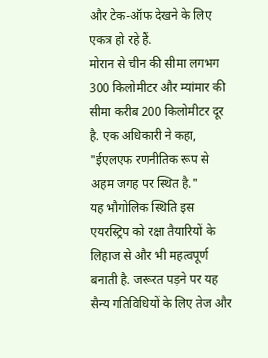और टेक-ऑफ देखने के लिए एकत्र हो रहे हैं.
मोरान से चीन की सीमा लगभग 300 किलोमीटर और म्यांमार की सीमा करीब 200 किलोमीटर दूर है. एक अधिकारी ने कहा, "ईएलएफ रणनीतिक रूप से अहम जगह पर स्थित है."
यह भौगोलिक स्थिति इस एयरस्ट्रिप को रक्षा तैयारियों के लिहाज से और भी महत्वपूर्ण बनाती है. जरूरत पड़ने पर यह सैन्य गतिविधियों के लिए तेज और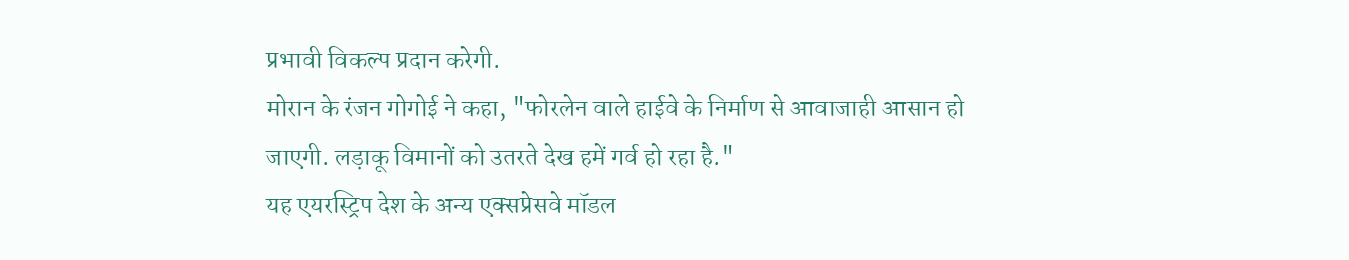प्रभावी विकल्प प्रदान करेगी.
मोरान के रंजन गोगोई ने कहा, "फोरलेन वाले हाईवे के निर्माण से आवाजाही आसान हो जाएगी. लड़ाकू विमानों को उतरते देख हमें गर्व हो रहा है."
यह एयरस्ट्रिप देश के अन्य एक्सप्रेसवे मॉडल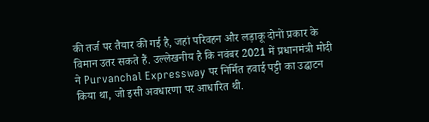की तर्ज पर तैयार की गई है, जहां परिवहन और लड़ाकू दोनों प्रकार के विमान उतर सकते हैं. उल्लेखनीय है कि नवंबर 2021 में प्रधानमंत्री मोदी ने Purvanchal Expressway पर निर्मित हवाई पट्टी का उद्घाटन किया था, जो इसी अवधारणा पर आधारित थी.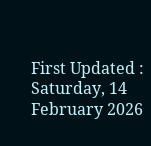First Updated : Saturday, 14 February 2026